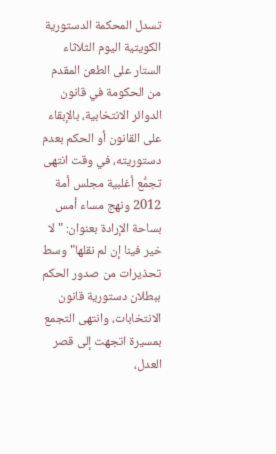تسدل المحكمة الدستورية الكويتية اليوم الثلاثاء الستار على الطعن المقدم من الحكومة في قانون الدوائر الانتخابية، بالإبقاء على القانون أو الحكم بعدم دستوريته، في وقت انتهى تجمُّع أغلبية مجلس أمة 2012 ونهج مساء أمس بساحة الإرادة بعنوان: "لا خير فينا إن لم نقلها" وسط تحذيرات من صدور الحكم ببطلان دستورية قانون الانتخابات، وانتهى التجمع بمسيرة اتجهت إلى قصر العدل،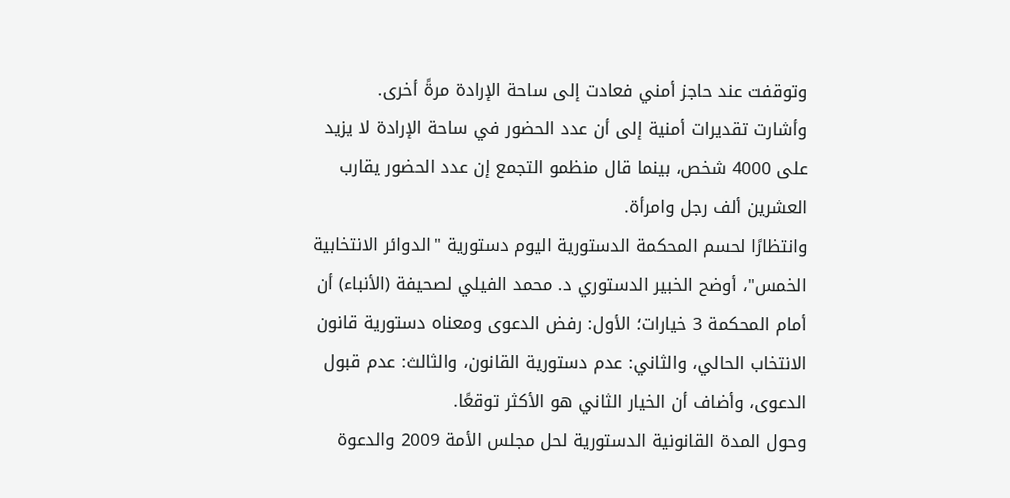وتوقفت عند حاجز أمني فعادت إلى ساحة الإرادة مرةً أخرى.
وأشارت تقديرات أمنية إلى أن عدد الحضور في ساحة الإرادة لا يزيد على 4000 شخص، بينما قال منظمو التجمع إن عدد الحضور يقارب العشرين ألف رجل وامرأة.
وانتظارًا لحسم المحكمة الدستورية اليوم دستورية "الدوائر الانتخابية الخمس"، أوضح الخبير الدستوري د. محمد الفيلي لصحيفة (الأنباء) أن أمام المحكمة 3 خيارات؛ الأول: رفض الدعوى ومعناه دستورية قانون الانتخاب الحالي، والثاني: عدم دستورية القانون، والثالث: عدم قبول الدعوى، وأضاف أن الخيار الثاني هو الأكثر توقعًا.
وحول المدة القانونية الدستورية لحل مجلس الأمة 2009 والدعوة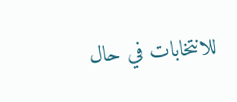للانتخابات في حال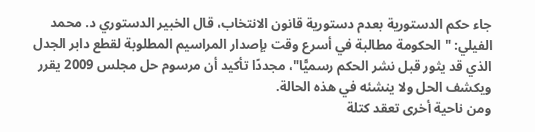جاء حكم الدستورية بعدم دستورية قانون الانتخاب، قال الخبير الدستوري د. محمد الفيلي: "الحكومة مطالبة في أسرع وقت بإصدار المراسيم المطلوبة لقطع دابر الجدل الذي قد يثور قبل نشر الحكم رسميًّا"، مجددًا تأكيد أن مرسوم حل مجلس 2009 يقرر ويكشف الحل ولا ينشئه في هذه الحالة.
ومن ناحية أخرى تعقد كتلة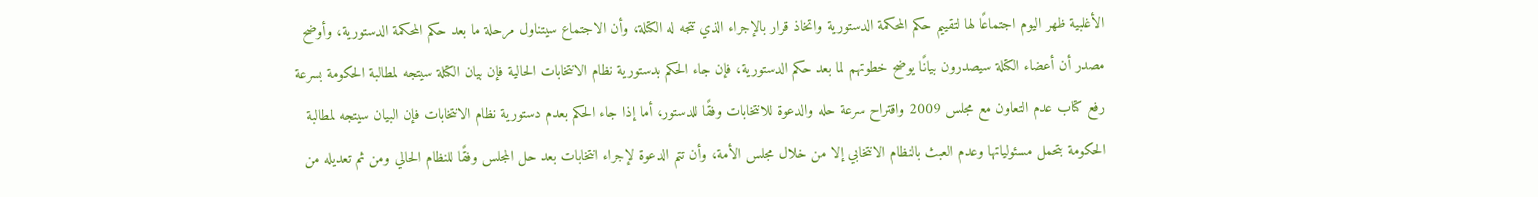الأغلبية ظهر اليوم اجتماعًا لها لتقييم حكم المحكمة الدستورية واتخاذ قرار بالإجراء الذي تتجه له الكتلة، وأن الاجتماع سيتناول مرحلة ما بعد حكم المحكمة الدستورية، وأوضح مصدر أن أعضاء الكتلة سيصدرون بيانًا يوضح خطوتهم لما بعد حكم الدستورية، فإن جاء الحكم بدستورية نظام الانتخابات الحالية فإن بيان الكتلة سيتجه لمطالبة الحكومة بسرعة رفع كتاب عدم التعاون مع مجلس 2009 واقتراح سرعة حله والدعوة للانتخابات وفقًا للدستور، أما إذا جاء الحكم بعدم دستورية نظام الانتخابات فإن البيان سيتجه لمطالبة الحكومة بتحمل مسئولياتها وعدم العبث بالنظام الانتخابي إلا من خلال مجلس الأمة، وأن تتم الدعوة لإجراء انتخابات بعد حل المجلس وفقًا للنظام الحالي ومن ثم تعديله من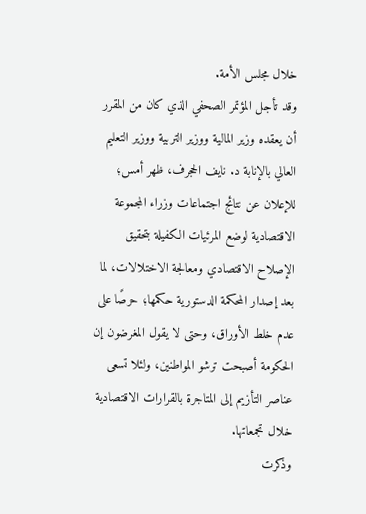خلال مجلس الأمة.
وقد تأجل المؤتمر الصحفي الذي كان من المقرر أن يعقده وزير المالية ووزير التربية ووزير التعليم العالي بالإنابة د. نايف الحجرف، ظهر أمس؛ للإعلان عن نتائج اجتماعات وزراء المجموعة الاقتصادية لوضع المرئيات الكفيلة بتحقيق الإصلاح الاقتصادي ومعالجة الاختلالات، لما بعد إصدار المحكمة الدستورية حكمها؛ حرصًا على عدم خلط الأوراق، وحتى لا يقول المغرضون إن الحكومة أصبحت ترشو المواطنين، ولئلا تسعى عناصر التأزيم إلى المتاجرة بالقرارات الاقتصادية خلال تجمعاتها.
وذكرت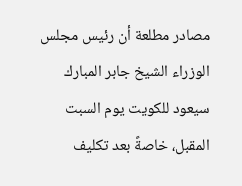مصادر مطلعة أن رئيس مجلس الوزراء الشيخ جابر المبارك سيعود للكويت يوم السبت المقبل، خاصةً بعد تكليف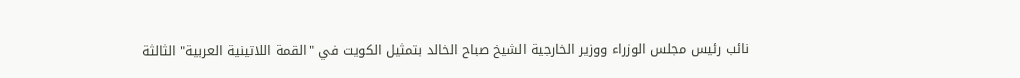نائب رئيس مجلس الوزراء ووزير الخارجية الشيخ صباح الخالد بتمثيل الكويت في "القمة اللاتينية العربية" الثالثة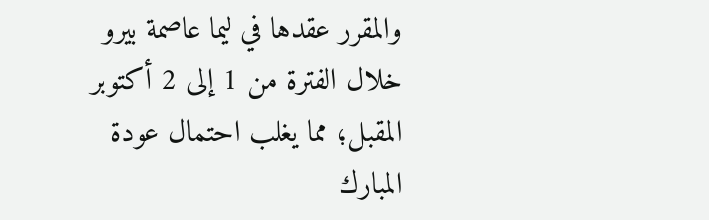والمقرر عقدها في ليما عاصمة بيرو خلال الفترة من 1 إلى 2 أكتوبر المقبل؛ مما يغلب احتمال عودة المبارك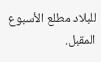للبلاد مطلع الأسبوع المقبل.